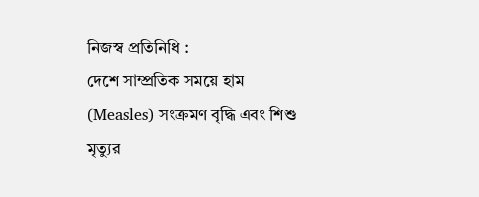নিজস্ব প্রতিনিধি :
দেশে সাম্প্রতিক সময়ে হাম (Measles) সংক্রমণ বৃদ্ধি এবং শিশু মৃত্যুর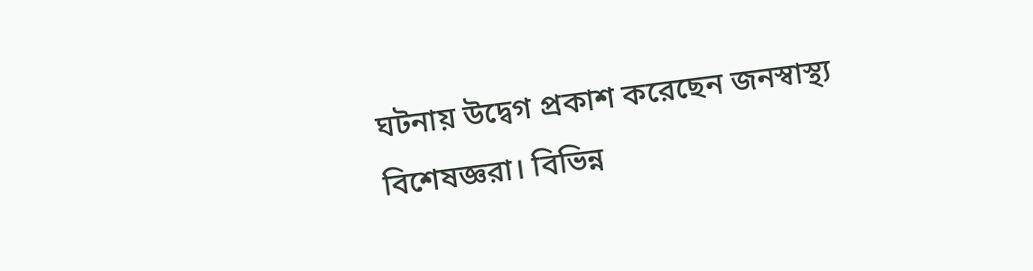ঘটনায় উদ্বেগ প্রকাশ করেছেন জনস্বাস্থ্য বিশেষজ্ঞরা। বিভিন্ন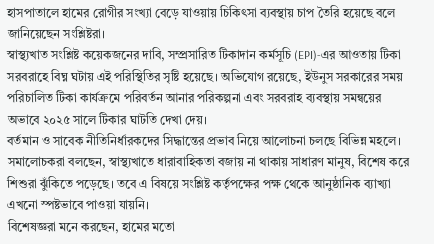হাসপাতালে হামের রোগীর সংখ্যা বেড়ে যাওয়ায় চিকিৎসা ব্যবস্থায় চাপ তৈরি হয়েছে বলে জানিয়েছেন সংশ্লিষ্টরা।
স্বাস্থ্যখাত সংশ্লিষ্ট কয়েকজনের দাবি, সম্প্রসারিত টিকাদান কর্মসূচি (EPI)-এর আওতায় টিকা সরবরাহে বিঘ্ন ঘটায় এই পরিস্থিতির সৃষ্টি হয়েছে। অভিযোগ রয়েছে, ইউনুস সরকারের সময় পরিচালিত টিকা কার্যক্রমে পরিবর্তন আনার পরিকল্পনা এবং সরবরাহ ব্যবস্থায় সমন্বয়ের অভাবে ২০২৫ সালে টিকার ঘাটতি দেখা দেয়।
বর্তমান ও সাবেক নীতিনির্ধারকদের সিদ্ধান্তের প্রভাব নিয়ে আলোচনা চলছে বিভিন্ন মহলে।
সমালোচকরা বলছেন, স্বাস্থ্যখাতে ধারাবাহিকতা বজায় না থাকায় সাধারণ মানুষ, বিশেষ করে শিশুরা ঝুঁকিতে পড়েছে। তবে এ বিষয়ে সংশ্লিষ্ট কর্তৃপক্ষের পক্ষ থেকে আনুষ্ঠানিক ব্যাখ্যা এখনো স্পষ্টভাবে পাওয়া যায়নি।
বিশেষজ্ঞরা মনে করছেন, হামের মতো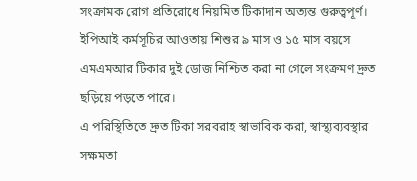সংক্রামক রোগ প্রতিরোধে নিয়মিত টিকাদান অত্যন্ত গুরুত্বপূর্ণ। ইপিআই কর্মসূচির আওতায় শিশুর ৯ মাস ও ১৫ মাস বয়সে এমএমআর টিকার দুই ডোজ নিশ্চিত করা না গেলে সংক্রমণ দ্রুত ছড়িয়ে পড়তে পারে।
এ পরিস্থিতিতে দ্রুত টিকা সরবরাহ স্বাভাবিক করা, স্বাস্থ্যব্যবস্থার সক্ষমতা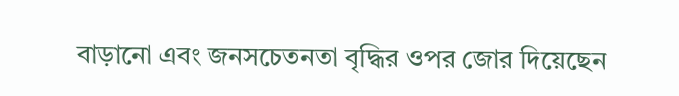বাড়ানো এবং জনসচেতনতা বৃদ্ধির ওপর জোর দিয়েছেন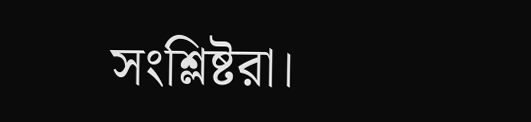সংশ্লিষ্টরা।